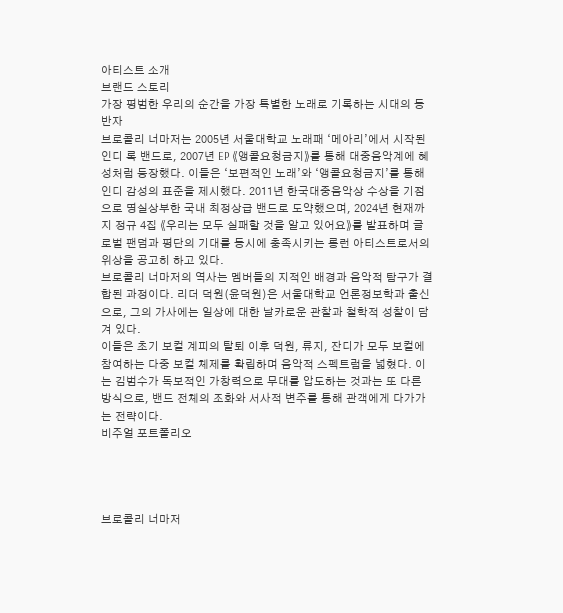아티스트 소개
브랜드 스토리
가장 평범한 우리의 순간을 가장 특별한 노래로 기록하는 시대의 동반자
브로콜리 너마저는 2005년 서울대학교 노래패 ‘메아리’에서 시작된 인디 록 밴드로, 2007년 EP 《앵콜요청금지》를 통해 대중음악계에 혜성처럼 등장했다. 이들은 ‘보편적인 노래’와 ‘앵콜요청금지’를 통해 인디 감성의 표준을 제시했다. 2011년 한국대중음악상 수상을 기점으로 명실상부한 국내 최정상급 밴드로 도약했으며, 2024년 현재까지 정규 4집 《우리는 모두 실패할 것을 알고 있어요》를 발표하며 글로벌 팬덤과 평단의 기대를 동시에 충족시키는 롱런 아티스트로서의 위상을 공고히 하고 있다.
브로콜리 너마저의 역사는 멤버들의 지적인 배경과 음악적 탐구가 결합된 과정이다. 리더 덕원(윤덕원)은 서울대학교 언론정보학과 출신으로, 그의 가사에는 일상에 대한 날카로운 관찰과 철학적 성찰이 담겨 있다.
이들은 초기 보컬 계피의 탈퇴 이후 덕원, 류지, 잔디가 모두 보컬에 참여하는 다중 보컬 체제를 확립하며 음악적 스펙트럼을 넓혔다. 이는 김범수가 독보적인 가창력으로 무대를 압도하는 것과는 또 다른 방식으로, 밴드 전체의 조화와 서사적 변주를 통해 관객에게 다가가는 전략이다.
비주얼 포트폴리오




브로콜리 너마저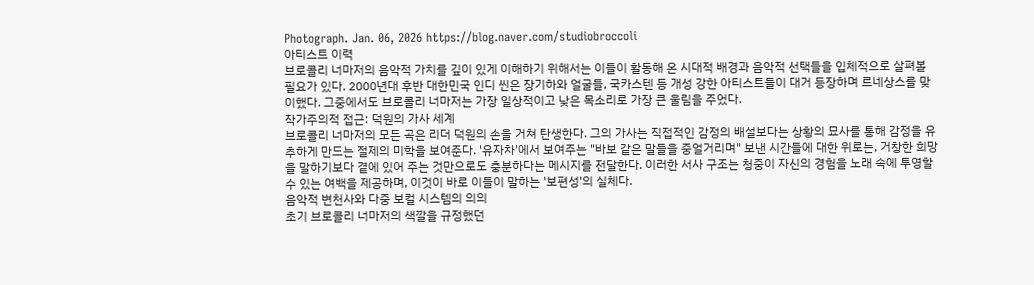Photograph. Jan. 06, 2026 https://blog.naver.com/studiobroccoli
아티스트 이력
브로콜리 너마저의 음악적 가치를 깊이 있게 이해하기 위해서는 이들이 활동해 온 시대적 배경과 음악적 선택들을 입체적으로 살펴볼 필요가 있다. 2000년대 후반 대한민국 인디 씬은 장기하와 얼굴들, 국카스텐 등 개성 강한 아티스트들이 대거 등장하며 르네상스를 맞이했다. 그중에서도 브로콜리 너마저는 가장 일상적이고 낮은 목소리로 가장 큰 울림을 주었다.
작가주의적 접근: 덕원의 가사 세계
브로콜리 너마저의 모든 곡은 리더 덕원의 손을 거쳐 탄생한다. 그의 가사는 직접적인 감정의 배설보다는 상황의 묘사를 통해 감정을 유추하게 만드는 절제의 미학을 보여준다. '유자차'에서 보여주는 "바보 같은 말들을 중얼거리며" 보낸 시간들에 대한 위로는, 거창한 희망을 말하기보다 곁에 있어 주는 것만으로도 충분하다는 메시지를 전달한다. 이러한 서사 구조는 청중이 자신의 경험을 노래 속에 투영할 수 있는 여백을 제공하며, 이것이 바로 이들이 말하는 '보편성'의 실체다.
음악적 변천사와 다중 보컬 시스템의 의의
초기 브로콜리 너마저의 색깔을 규정했던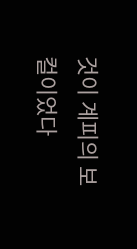것이 계피의 보컬이었다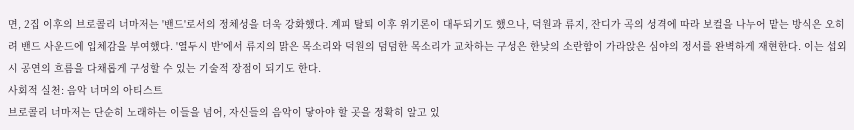면, 2집 이후의 브로콜리 너마저는 '밴드'로서의 정체성을 더욱 강화했다. 계피 탈퇴 이후 위기론이 대두되기도 했으나, 덕원과 류지, 잔디가 곡의 성격에 따라 보컬을 나누어 맡는 방식은 오히려 밴드 사운드에 입체감을 부여했다. '열두시 반'에서 류지의 맑은 목소리와 덕원의 덤덤한 목소리가 교차하는 구성은 한낮의 소란함이 가라앉은 심야의 정서를 완벽하게 재현한다. 이는 섭외 시 공연의 흐름을 다채롭게 구성할 수 있는 기술적 장점이 되기도 한다.
사회적 실천: 음악 너머의 아티스트
브로콜리 너마저는 단순히 노래하는 이들을 넘어, 자신들의 음악이 닿아야 할 곳을 정확히 알고 있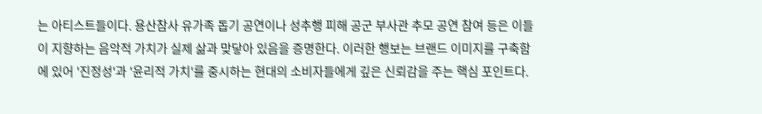는 아티스트들이다. 용산참사 유가족 돕기 공연이나 성추행 피해 공군 부사관 추모 공연 참여 등은 이들이 지향하는 음악적 가치가 실제 삶과 맞닿아 있음을 증명한다. 이러한 행보는 브랜드 이미지를 구축함에 있어 '진정성'과 '윤리적 가치'를 중시하는 현대의 소비자들에게 깊은 신뢰감을 주는 핵심 포인트다.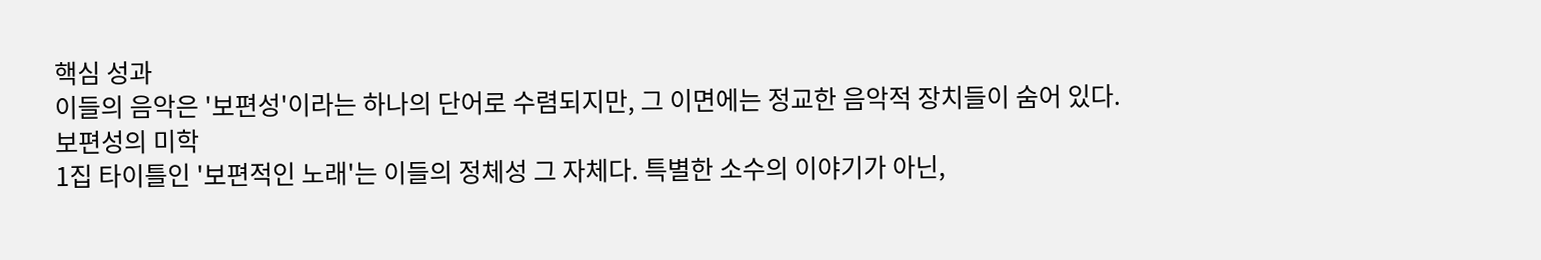핵심 성과
이들의 음악은 '보편성'이라는 하나의 단어로 수렴되지만, 그 이면에는 정교한 음악적 장치들이 숨어 있다.
보편성의 미학
1집 타이틀인 '보편적인 노래'는 이들의 정체성 그 자체다. 특별한 소수의 이야기가 아닌,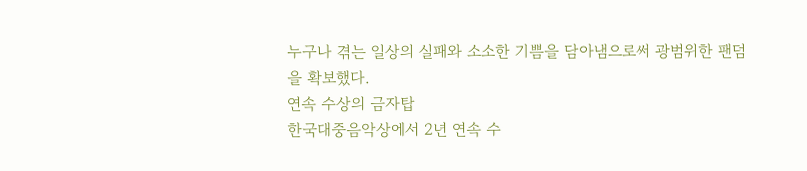누구나 겪는 일상의 실패와 소소한 기쁨을 담아냄으로써 광범위한 팬덤을 확보했다.
연속 수상의 금자탑
한국대중음악상에서 2년 연속 수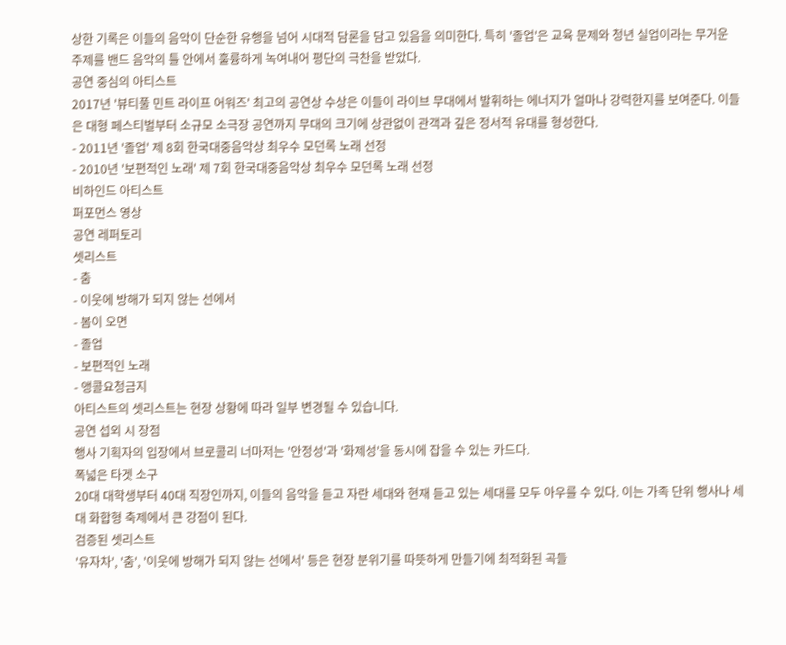상한 기록은 이들의 음악이 단순한 유행을 넘어 시대적 담론을 담고 있음을 의미한다. 특히 '졸업'은 교육 문제와 청년 실업이라는 무거운 주제를 밴드 음악의 틀 안에서 훌륭하게 녹여내어 평단의 극찬을 받았다.
공연 중심의 아티스트
2017년 '뷰티풀 민트 라이프 어워즈' 최고의 공연상 수상은 이들이 라이브 무대에서 발휘하는 에너지가 얼마나 강력한지를 보여준다. 이들은 대형 페스티벌부터 소규모 소극장 공연까지 무대의 크기에 상관없이 관객과 깊은 정서적 유대를 형성한다.
- 2011년 '졸업' 제 8회 한국대중음악상 최우수 모던록 노래 선정
- 2010년 '보편적인 노래' 제 7회 한국대중음악상 최우수 모던록 노래 선정
비하인드 아티스트
퍼포먼스 영상
공연 레퍼토리
셋리스트
- 춤
- 이웃에 방해가 되지 않는 선에서
- 봄이 오면
- 졸업
- 보편적인 노래
- 앵콜요청금지
아티스트의 셋리스트는 현장 상황에 따라 일부 변경될 수 있습니다.
공연 섭외 시 장점
행사 기획자의 입장에서 브로콜리 너마저는 '안정성'과 '화제성'을 동시에 잡을 수 있는 카드다.
폭넓은 타겟 소구
20대 대학생부터 40대 직장인까지, 이들의 음악을 듣고 자란 세대와 현재 듣고 있는 세대를 모두 아우를 수 있다. 이는 가족 단위 행사나 세대 화합형 축제에서 큰 강점이 된다.
검증된 셋리스트
'유자차', '춤', '이웃에 방해가 되지 않는 선에서' 등은 현장 분위기를 따뜻하게 만들기에 최적화된 곡들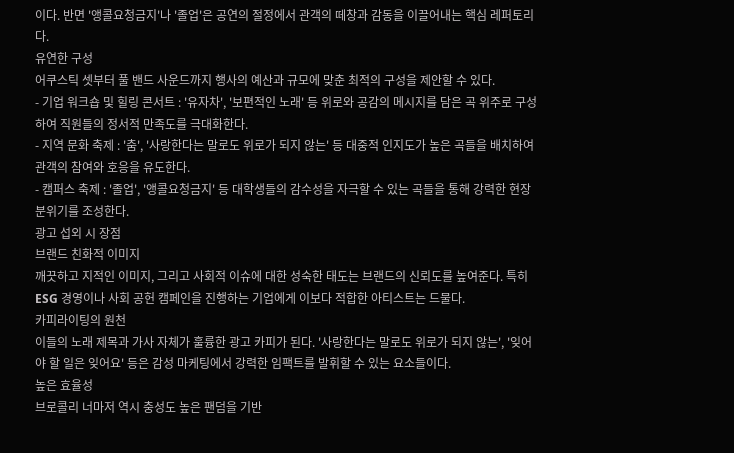이다. 반면 '앵콜요청금지'나 '졸업'은 공연의 절정에서 관객의 떼창과 감동을 이끌어내는 핵심 레퍼토리다.
유연한 구성
어쿠스틱 셋부터 풀 밴드 사운드까지 행사의 예산과 규모에 맞춘 최적의 구성을 제안할 수 있다.
- 기업 워크숍 및 힐링 콘서트 : '유자차', '보편적인 노래' 등 위로와 공감의 메시지를 담은 곡 위주로 구성하여 직원들의 정서적 만족도를 극대화한다.
- 지역 문화 축제 : '춤', '사랑한다는 말로도 위로가 되지 않는' 등 대중적 인지도가 높은 곡들을 배치하여 관객의 참여와 호응을 유도한다.
- 캠퍼스 축제 : '졸업', '앵콜요청금지' 등 대학생들의 감수성을 자극할 수 있는 곡들을 통해 강력한 현장 분위기를 조성한다.
광고 섭외 시 장점
브랜드 친화적 이미지
깨끗하고 지적인 이미지, 그리고 사회적 이슈에 대한 성숙한 태도는 브랜드의 신뢰도를 높여준다. 특히 ESG 경영이나 사회 공헌 캠페인을 진행하는 기업에게 이보다 적합한 아티스트는 드물다.
카피라이팅의 원천
이들의 노래 제목과 가사 자체가 훌륭한 광고 카피가 된다. '사랑한다는 말로도 위로가 되지 않는', '잊어야 할 일은 잊어요' 등은 감성 마케팅에서 강력한 임팩트를 발휘할 수 있는 요소들이다.
높은 효율성
브로콜리 너마저 역시 충성도 높은 팬덤을 기반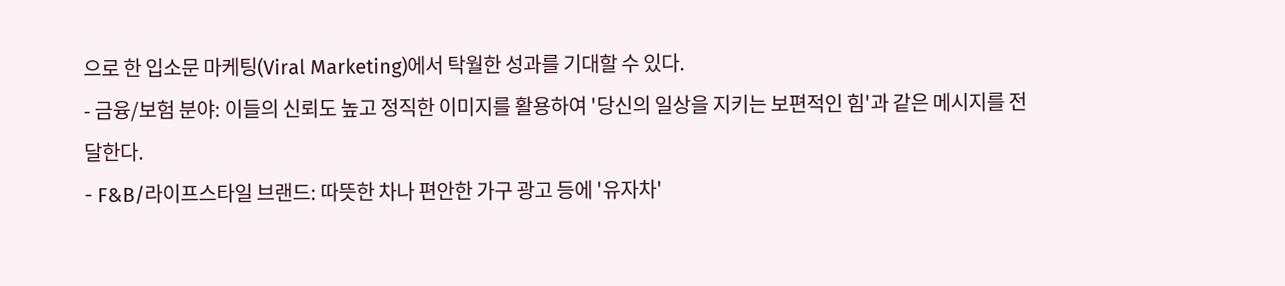으로 한 입소문 마케팅(Viral Marketing)에서 탁월한 성과를 기대할 수 있다.
- 금융/보험 분야: 이들의 신뢰도 높고 정직한 이미지를 활용하여 '당신의 일상을 지키는 보편적인 힘'과 같은 메시지를 전달한다.
- F&B/라이프스타일 브랜드: 따뜻한 차나 편안한 가구 광고 등에 '유자차'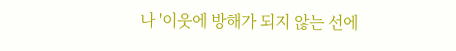나 '이웃에 방해가 되지 않는 선에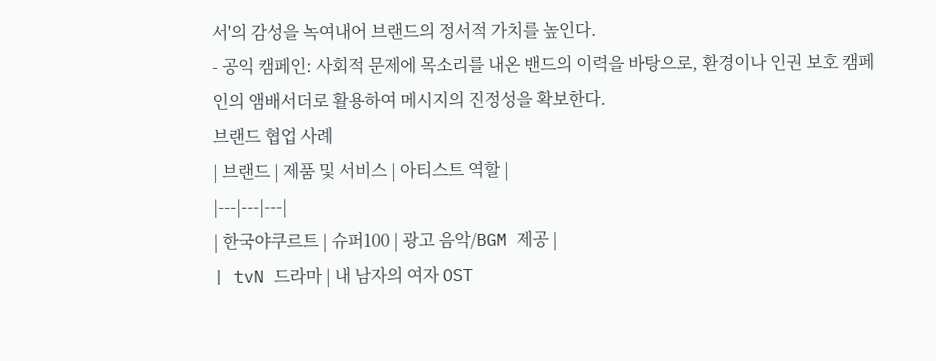서'의 감성을 녹여내어 브랜드의 정서적 가치를 높인다.
- 공익 캠페인: 사회적 문제에 목소리를 내온 밴드의 이력을 바탕으로, 환경이나 인권 보호 캠페인의 앰배서더로 활용하여 메시지의 진정성을 확보한다.
브랜드 협업 사례
| 브랜드 | 제품 및 서비스 | 아티스트 역할 |
|---|---|---|
| 한국야쿠르트 | 슈퍼100 | 광고 음악/BGM 제공 |
| tvN 드라마 | 내 남자의 여자 OST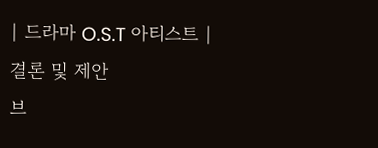| 드라마 O.S.T 아티스트 |
결론 및 제안
브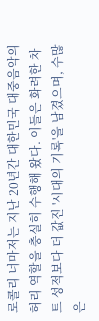로콜리 너마저는 지난 20년간 대한민국 대중음악의 허리 역할을 충실히 수행해 왔다. 이들은 화려한 차트 성적보다 더 값진 '시대의 기록'을 남겼으며, 수많은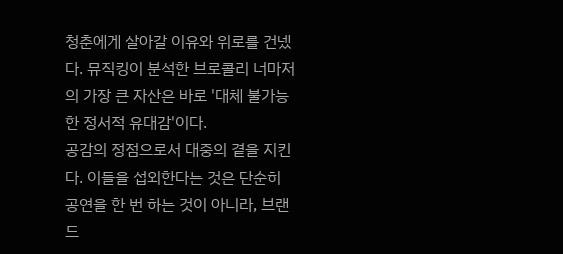청춘에게 살아갈 이유와 위로를 건넸다. 뮤직킹이 분석한 브로콜리 너마저의 가장 큰 자산은 바로 '대체 불가능한 정서적 유대감'이다.
공감의 정점으로서 대중의 곁을 지킨다. 이들을 섭외한다는 것은 단순히 공연을 한 번 하는 것이 아니라, 브랜드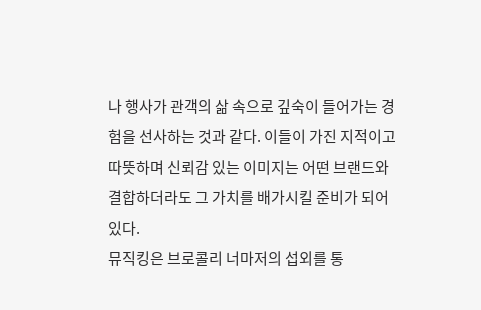나 행사가 관객의 삶 속으로 깊숙이 들어가는 경험을 선사하는 것과 같다. 이들이 가진 지적이고 따뜻하며 신뢰감 있는 이미지는 어떤 브랜드와 결합하더라도 그 가치를 배가시킬 준비가 되어 있다.
뮤직킹은 브로콜리 너마저의 섭외를 통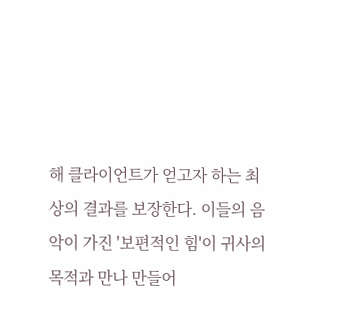해 클라이언트가 얻고자 하는 최상의 결과를 보장한다. 이들의 음악이 가진 '보편적인 힘'이 귀사의 목적과 만나 만들어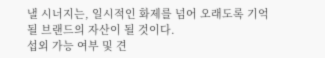낼 시너지는, 일시적인 화제를 넘어 오래도록 기억될 브랜드의 자산이 될 것이다.
섭외 가능 여부 및 견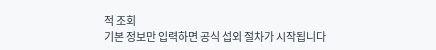적 조회
기본 정보만 입력하면 공식 섭외 절차가 시작됩니다